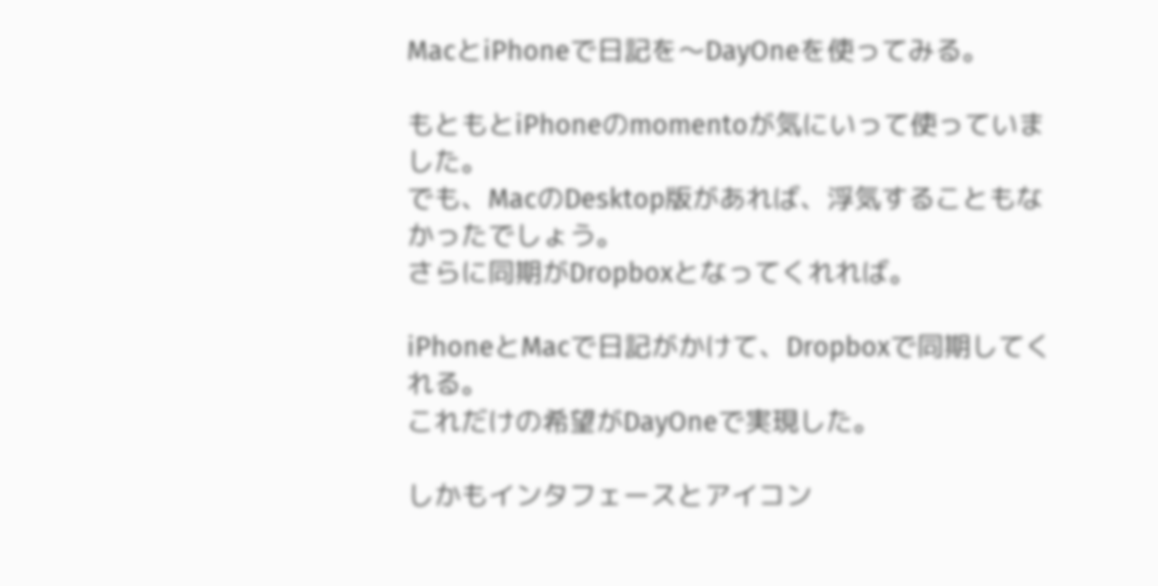MacとiPhoneで日記を〜DayOneを使ってみる。

もともとiPhoneのmomentoが気にいって使っていました。
でも、MacのDesktop版があれば、浮気することもなかったでしょう。
さらに同期がDropboxとなってくれれば。

iPhoneとMacで日記がかけて、Dropboxで同期してくれる。
これだけの希望がDayOneで実現した。

しかもインタフェースとアイコン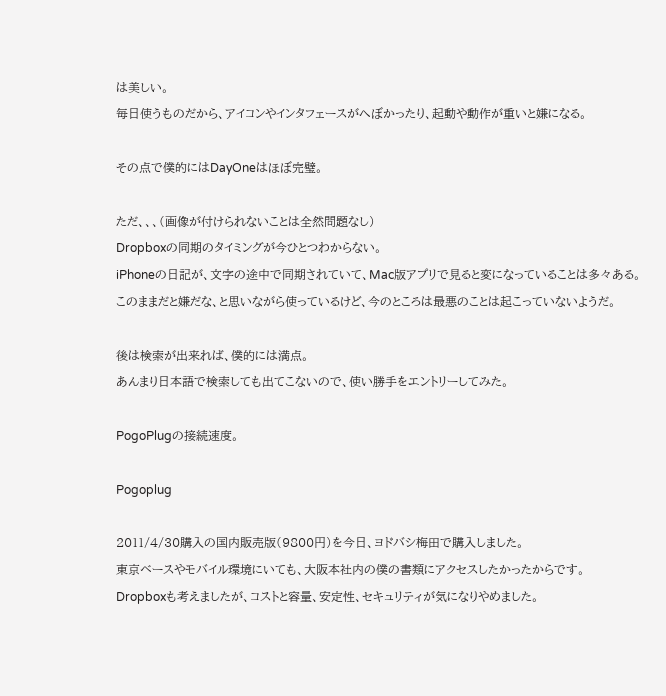は美しい。
毎日使うものだから、アイコンやインタフェースがへぼかったり、起動や動作が重いと嫌になる。

その点で僕的にはDayOneはほぼ完璧。

ただ、、、(画像が付けられないことは全然問題なし)
Dropboxの同期のタイミングが今ひとつわからない。
iPhoneの日記が、文字の途中で同期されていて、Mac版アプリで見ると変になっていることは多々ある。
このままだと嫌だな、と思いながら使っているけど、今のところは最悪のことは起こっていないようだ。

後は検索が出来れば、僕的には満点。
あんまり日本語で検索しても出てこないので、使い勝手をエントリーしてみた。

PogoPlugの接続速度。

Pogoplug

2011/4/30購入の国内販売版(9800円)を今日、ヨドバシ梅田で購入しました。
東京ベースやモバイル環境にいても、大阪本社内の僕の書類にアクセスしたかったからです。
Dropboxも考えましたが、コストと容量、安定性、セキュリティが気になりやめました。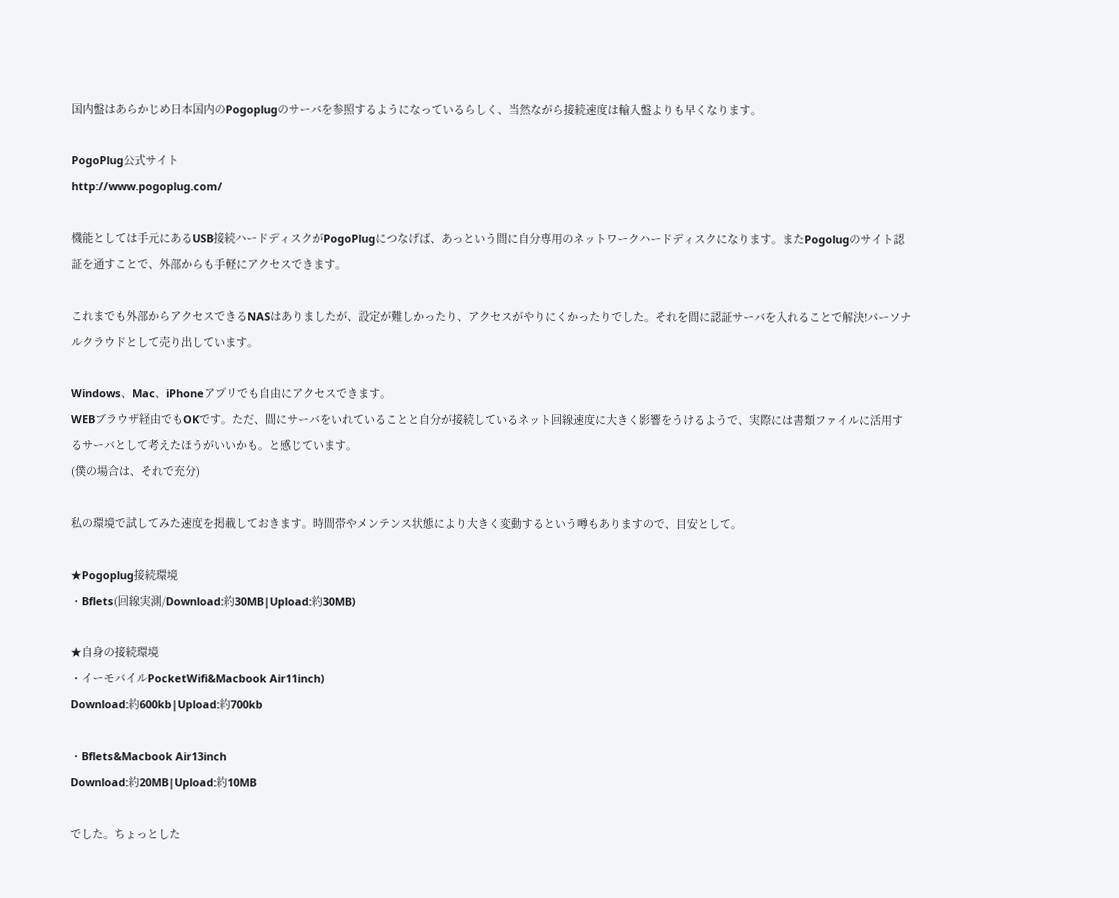国内盤はあらかじめ日本国内のPogoplugのサーバを参照するようになっているらしく、当然ながら接続速度は輸入盤よりも早くなります。

PogoPlug公式サイト
http://www.pogoplug.com/

機能としては手元にあるUSB接続ハードディスクがPogoPlugにつなげば、あっという間に自分専用のネットワークハードディスクになります。またPogolugのサイト認証を通すことで、外部からも手軽にアクセスできます。

これまでも外部からアクセスできるNASはありましたが、設定が難しかったり、アクセスがやりにくかったりでした。それを間に認証サーバを入れることで解決!パーソナルクラウドとして売り出しています。

Windows、Mac、iPhoneアプリでも自由にアクセスできます。
WEBブラウザ経由でもOKです。ただ、間にサーバをいれていることと自分が接続しているネット回線速度に大きく影響をうけるようで、実際には書類ファイルに活用するサーバとして考えたほうがいいかも。と感じています。
(僕の場合は、それで充分)

私の環境で試してみた速度を掲載しておきます。時間帯やメンテンス状態により大きく変動するという噂もありますので、目安として。

★Pogoplug接続環境
・Bflets(回線実測/Download:約30MB|Upload:約30MB)

★自身の接続環境
・イーモバイルPocketWifi&Macbook Air11inch)
Download:約600kb|Upload:約700kb

・Bflets&Macbook Air13inch
Download:約20MB|Upload:約10MB

でした。ちょっとした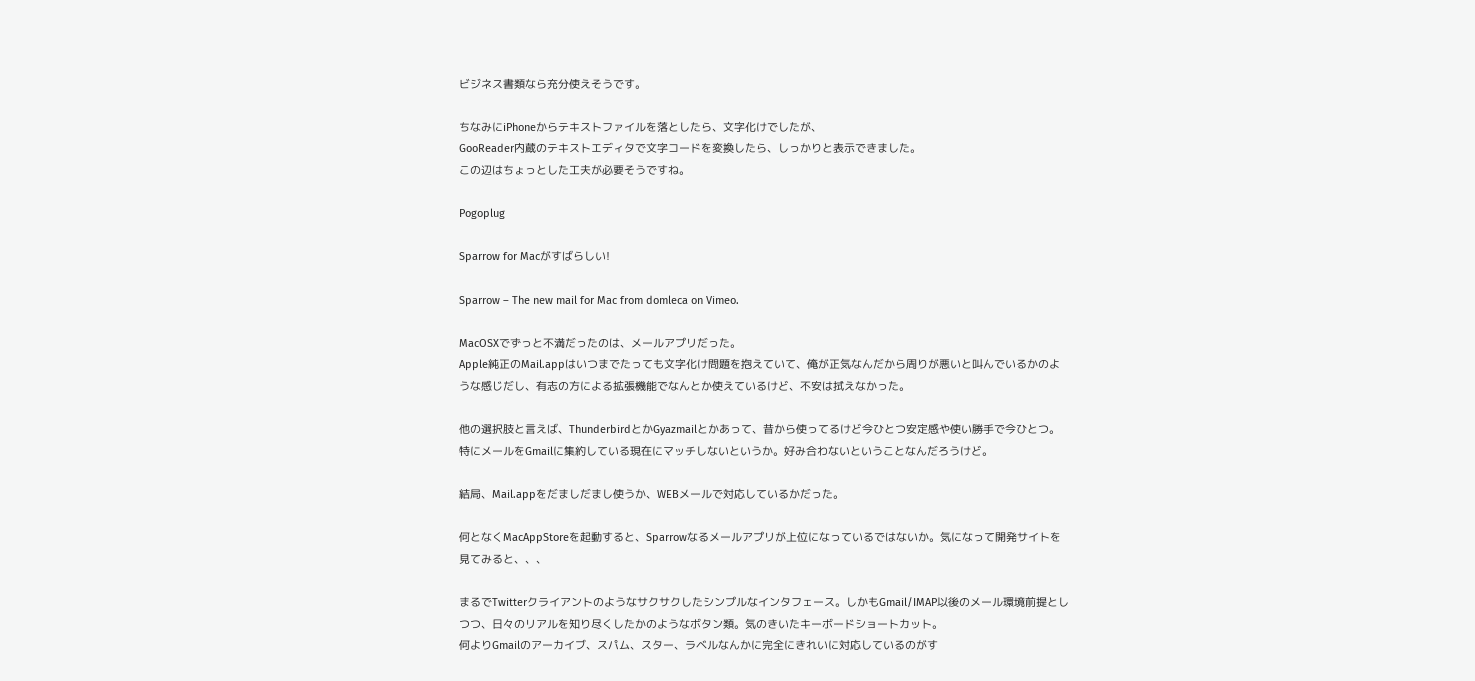ビジネス書類なら充分使えそうです。

ちなみにiPhoneからテキストファイルを落としたら、文字化けでしたが、
GooReader内蔵のテキストエディタで文字コードを変換したら、しっかりと表示できました。
この辺はちょっとした工夫が必要そうですね。

Pogoplug

Sparrow for Macがすばらしい!

Sparrow – The new mail for Mac from domleca on Vimeo.

MacOSXでずっと不満だったのは、メールアプリだった。
Apple純正のMail.appはいつまでたっても文字化け問題を抱えていて、俺が正気なんだから周りが悪いと叫んでいるかのような感じだし、有志の方による拡張機能でなんとか使えているけど、不安は拭えなかった。

他の選択肢と言えば、ThunderbirdとかGyazmailとかあって、昔から使ってるけど今ひとつ安定感や使い勝手で今ひとつ。特にメールをGmailに集約している現在にマッチしないというか。好み合わないということなんだろうけど。

結局、Mail.appをだましだまし使うか、WEBメールで対応しているかだった。

何となくMacAppStoreを起動すると、Sparrowなるメールアプリが上位になっているではないか。気になって開発サイトを見てみると、、、

まるでTwitterクライアントのようなサクサクしたシンプルなインタフェース。しかもGmail/IMAP以後のメール環境前提としつつ、日々のリアルを知り尽くしたかのようなボタン類。気のきいたキーボードショートカット。
何よりGmailのアーカイブ、スパム、スター、ラベルなんかに完全にきれいに対応しているのがす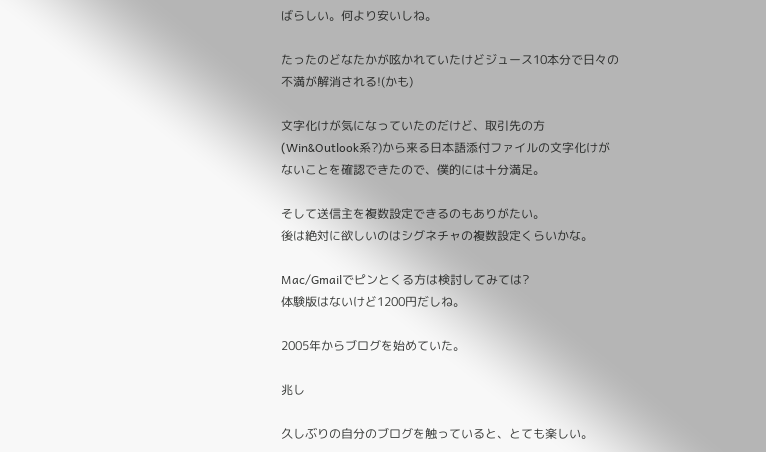ばらしい。何より安いしね。

たったのどなたかが呟かれていたけどジュース10本分で日々の不満が解消される!(かも)

文字化けが気になっていたのだけど、取引先の方(Win&Outlook系?)から来る日本語添付ファイルの文字化けがないことを確認できたので、僕的には十分満足。

そして送信主を複数設定できるのもありがたい。
後は絶対に欲しいのはシグネチャの複数設定くらいかな。

Mac/Gmailでピンとくる方は検討してみては?
体験版はないけど1200円だしね。

2005年からブログを始めていた。

兆し

久しぶりの自分のブログを触っていると、とても楽しい。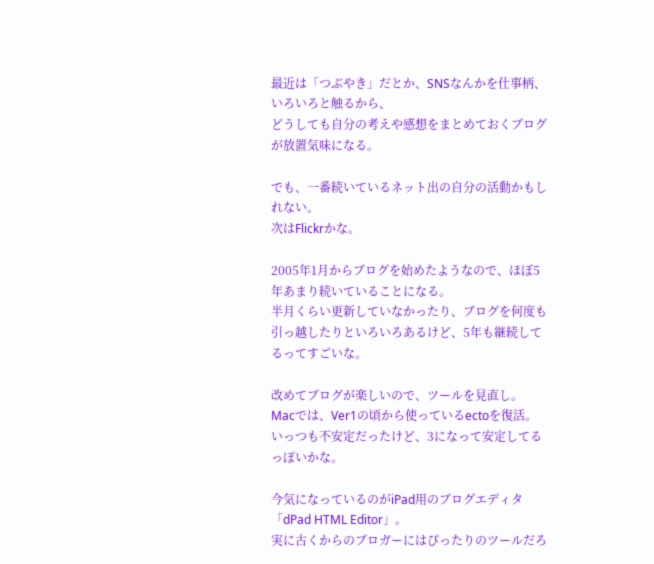最近は「つぶやき」だとか、SNSなんかを仕事柄、いろいろと触るから、
どうしても自分の考えや感想をまとめておくブログが放置気味になる。

でも、一番続いているネット出の自分の活動かもしれない。
次はFlickrかな。

2005年1月からブログを始めたようなので、ほぼ5年あまり続いていることになる。
半月くらい更新していなかったり、ブログを何度も引っ越したりといろいろあるけど、5年も継続してるってすごいな。

改めてブログが楽しいので、ツールを見直し。
Macでは、Ver1の頃から使っているectoを復活。
いっつも不安定だったけど、3になって安定してるっぽいかな。

今気になっているのがiPad用のブログエディタ「dPad HTML Editor」。
実に古くからのブロガーにはぴったりのツールだろ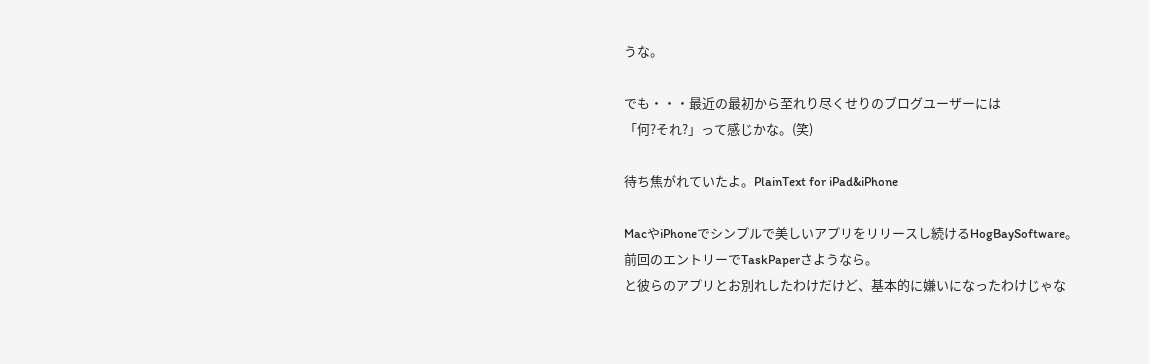うな。

でも・・・最近の最初から至れり尽くせりのブログユーザーには
「何?それ?」って感じかな。(笑)

待ち焦がれていたよ。PlainText for iPad&iPhone

MacやiPhoneでシンプルで美しいアプリをリリースし続けるHogBaySoftware。
前回のエントリーでTaskPaperさようなら。
と彼らのアプリとお別れしたわけだけど、基本的に嫌いになったわけじゃな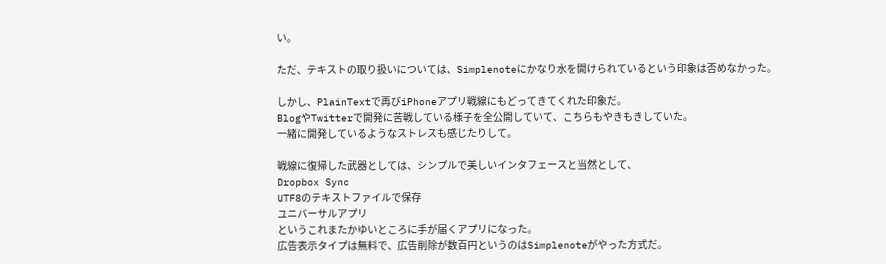い。

ただ、テキストの取り扱いについては、Simplenoteにかなり水を開けられているという印象は否めなかった。

しかし、PlainTextで再びiPhoneアプリ戦線にもどってきてくれた印象だ。
BlogやTwitterで開発に苦戦している様子を全公開していて、こちらもやきもきしていた。
一緒に開発しているようなストレスも感じたりして。

戦線に復帰した武器としては、シンプルで美しいインタフェースと当然として、
Dropbox Sync
UTF8のテキストファイルで保存
ユニバーサルアプリ
というこれまたかゆいところに手が届くアプリになった。
広告表示タイプは無料で、広告削除が数百円というのはSimplenoteがやった方式だ。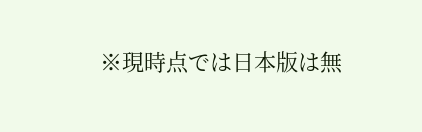※現時点では日本版は無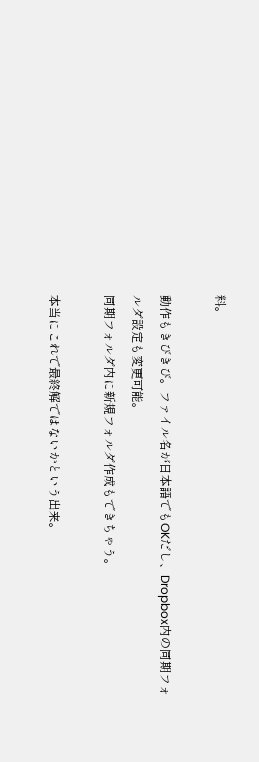料。

動作もきびきび。ファイル名が日本語でもOKだし、Dropbox内の同期フォルダ設定も変更可能。
同期フォルダ内に新規フォルダ作成もできちゃう。

本当にこれで最終解ではないかという出来。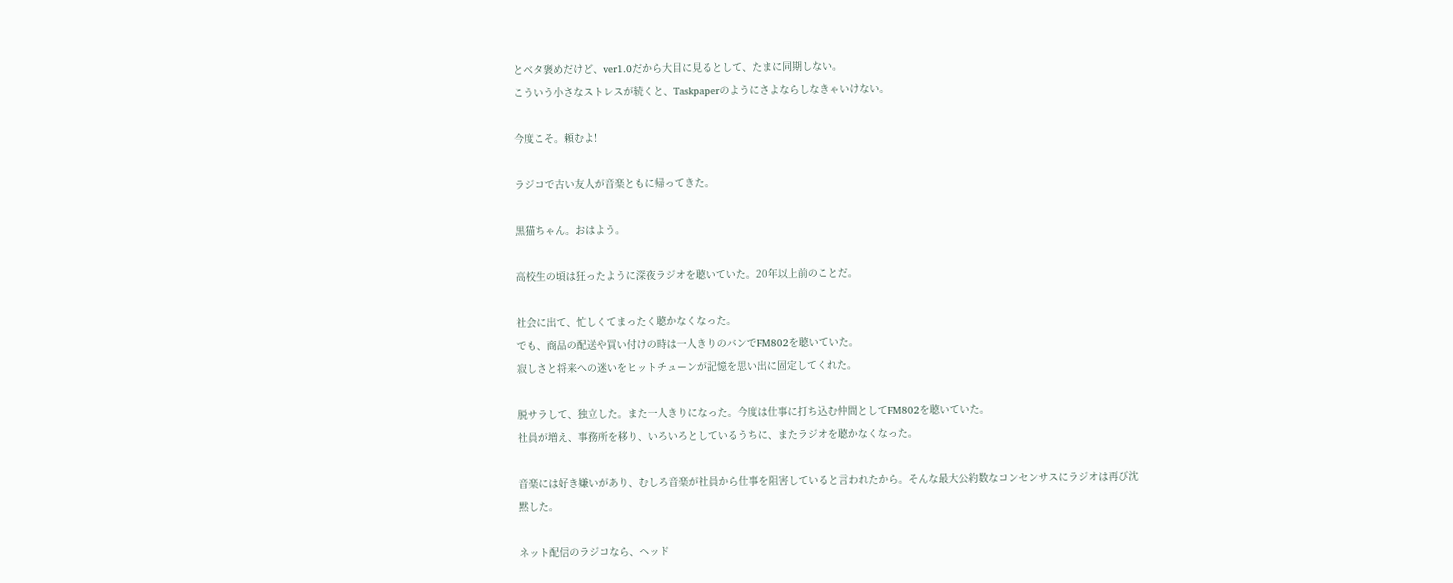とベタ褒めだけど、ver1.0だから大目に見るとして、たまに同期しない。
こういう小さなストレスが続くと、Taskpaperのようにさよならしなきゃいけない。

今度こそ。頼むよ!

ラジコで古い友人が音楽ともに帰ってきた。

黒猫ちゃん。おはよう。

高校生の頃は狂ったように深夜ラジオを聴いていた。20年以上前のことだ。

社会に出て、忙しくてまったく聴かなくなった。
でも、商品の配送や買い付けの時は一人きりのバンでFM802を聴いていた。
寂しさと将来への迷いをヒットチューンが記憶を思い出に固定してくれた。

脱サラして、独立した。また一人きりになった。今度は仕事に打ち込む仲間としてFM802を聴いていた。
社員が増え、事務所を移り、いろいろとしているうちに、またラジオを聴かなくなった。

音楽には好き嫌いがあり、むしろ音楽が社員から仕事を阻害していると言われたから。そんな最大公約数なコンセンサスにラジオは再び沈黙した。

ネット配信のラジコなら、ヘッド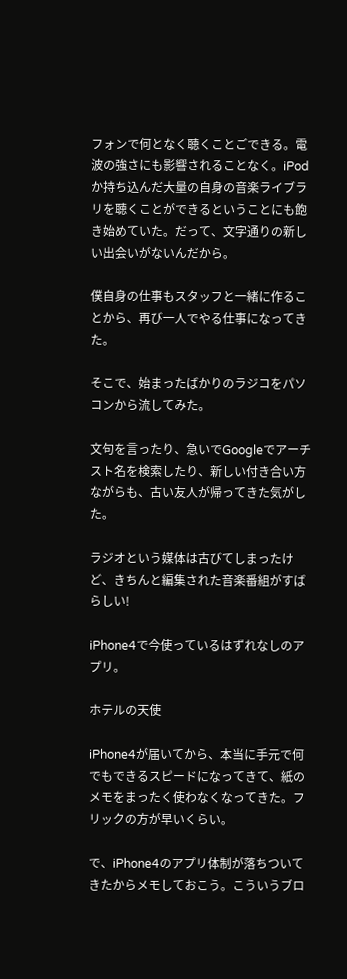フォンで何となく聴くことごできる。電波の強さにも影響されることなく。iPodか持ち込んだ大量の自身の音楽ライブラリを聴くことができるということにも飽き始めていた。だって、文字通りの新しい出会いがないんだから。

僕自身の仕事もスタッフと一緒に作ることから、再び一人でやる仕事になってきた。

そこで、始まったばかりのラジコをパソコンから流してみた。

文句を言ったり、急いでGoogleでアーチスト名を検索したり、新しい付き合い方ながらも、古い友人が帰ってきた気がした。

ラジオという媒体は古びてしまったけど、きちんと編集された音楽番組がすばらしい!

iPhone4で今使っているはずれなしのアプリ。

ホテルの天使

iPhone4が届いてから、本当に手元で何でもできるスピードになってきて、紙のメモをまったく使わなくなってきた。フリックの方が早いくらい。

で、iPhone4のアプリ体制が落ちついてきたからメモしておこう。こういうブロ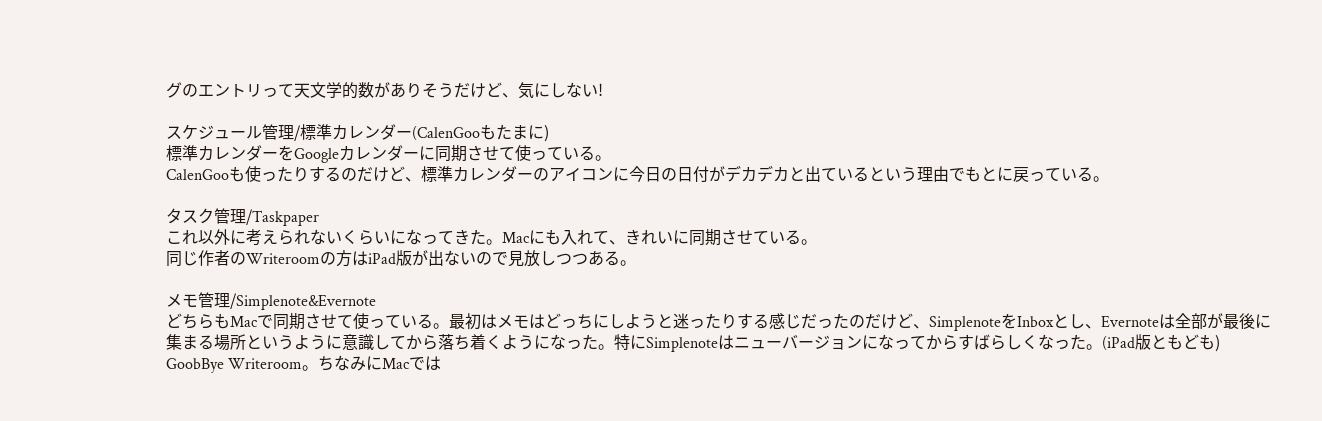グのエントリって天文学的数がありそうだけど、気にしない!

スケジュール管理/標準カレンダー(CalenGooもたまに)
標準カレンダーをGoogleカレンダーに同期させて使っている。
CalenGooも使ったりするのだけど、標準カレンダーのアイコンに今日の日付がデカデカと出ているという理由でもとに戻っている。

タスク管理/Taskpaper
これ以外に考えられないくらいになってきた。Macにも入れて、きれいに同期させている。
同じ作者のWriteroomの方はiPad版が出ないので見放しつつある。

メモ管理/Simplenote&Evernote
どちらもMacで同期させて使っている。最初はメモはどっちにしようと迷ったりする感じだったのだけど、SimplenoteをInboxとし、Evernoteは全部が最後に集まる場所というように意識してから落ち着くようになった。特にSimplenoteはニューバージョンになってからすばらしくなった。(iPad版ともども)
GoobBye Writeroom。ちなみにMacでは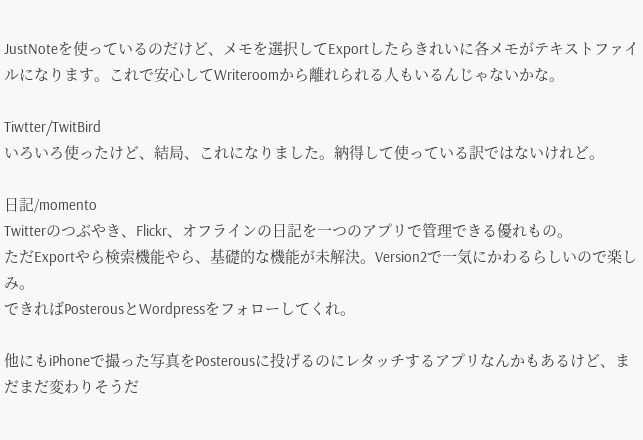JustNoteを使っているのだけど、メモを選択してExportしたらきれいに各メモがテキストファイルになります。これで安心してWriteroomから離れられる人もいるんじゃないかな。

Tiwtter/TwitBird
いろいろ使ったけど、結局、これになりました。納得して使っている訳ではないけれど。

日記/momento
Twitterのつぶやき、Flickr、オフラインの日記を一つのアプリで管理できる優れもの。
ただExportやら検索機能やら、基礎的な機能が未解決。Version2で一気にかわるらしいので楽しみ。
できればPosterousとWordpressをフォローしてくれ。

他にもiPhoneで撮った写真をPosterousに投げるのにレタッチするアプリなんかもあるけど、まだまだ変わりそうだ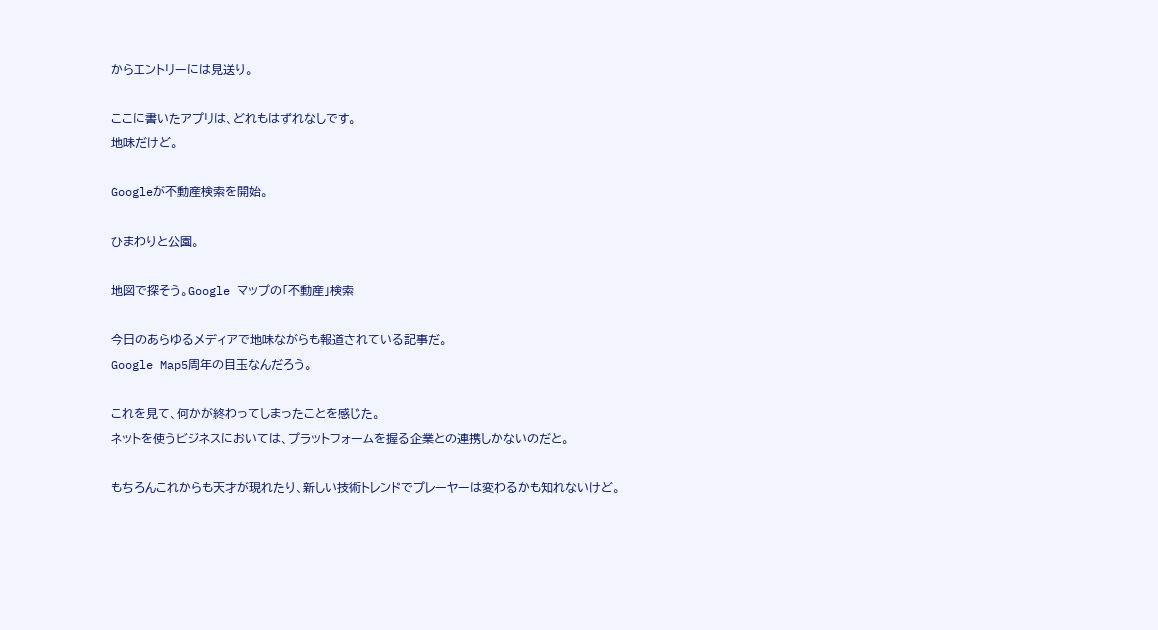からエントリーには見送り。

ここに書いたアプリは、どれもはずれなしです。
地味だけど。

Googleが不動産検索を開始。

ひまわりと公園。

地図で探そう。Google マップの「不動産」検索

今日のあらゆるメディアで地味ながらも報道されている記事だ。
Google Map5周年の目玉なんだろう。

これを見て、何かが終わってしまったことを感じた。
ネットを使うビジネスにおいては、プラットフォームを握る企業との連携しかないのだと。

もちろんこれからも天才が現れたり、新しい技術トレンドでプレーヤーは変わるかも知れないけど。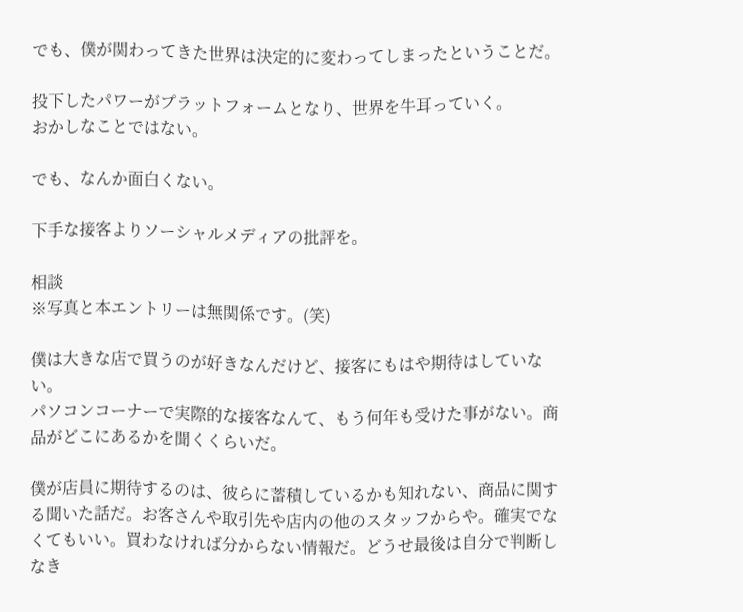でも、僕が関わってきた世界は決定的に変わってしまったということだ。

投下したパワーがプラットフォームとなり、世界を牛耳っていく。
おかしなことではない。

でも、なんか面白くない。

下手な接客よりソーシャルメディアの批評を。

相談
※写真と本エントリーは無関係です。(笑)

僕は大きな店で買うのが好きなんだけど、接客にもはや期待はしていない。
パソコンコーナーで実際的な接客なんて、もう何年も受けた事がない。商品がどこにあるかを聞くくらいだ。

僕が店員に期待するのは、彼らに蓄積しているかも知れない、商品に関する聞いた話だ。お客さんや取引先や店内の他のスタッフからや。確実でなくてもいい。買わなければ分からない情報だ。どうせ最後は自分で判断しなき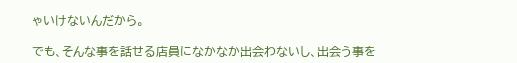ゃいけないんだから。

でも、そんな事を話せる店員になかなか出会わないし、出会う事を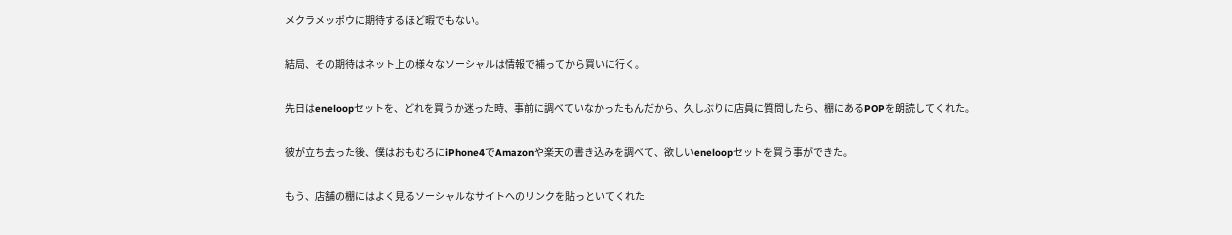メクラメッポウに期待するほど暇でもない。

結局、その期待はネット上の様々なソーシャルは情報で補ってから買いに行く。

先日はeneloopセットを、どれを買うか迷った時、事前に調べていなかったもんだから、久しぶりに店員に質問したら、棚にあるPOPを朗読してくれた。

彼が立ち去った後、僕はおもむろにiPhone4でAmazonや楽天の書き込みを調べて、欲しいeneloopセットを買う事ができた。

もう、店舗の棚にはよく見るソーシャルなサイトへのリンクを貼っといてくれた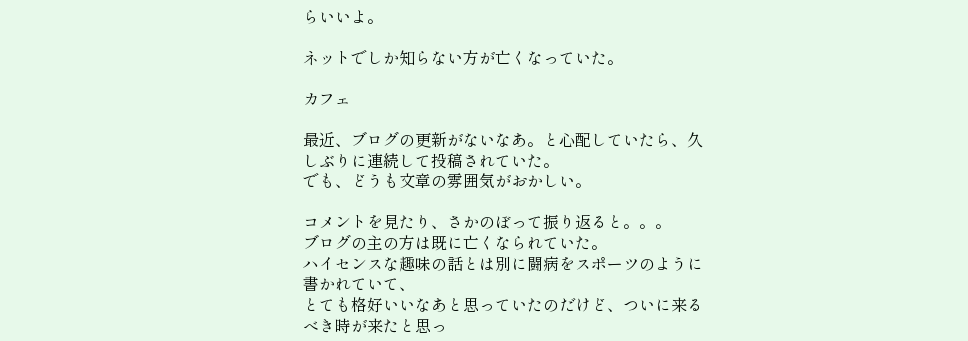らいいよ。

ネットでしか知らない方が亡くなっていた。

カフェ

最近、ブログの更新がないなあ。と心配していたら、久しぶりに連続して投稿されていた。
でも、どうも文章の雰囲気がおかしい。

コメントを見たり、さかのぼって振り返ると。。。
ブログの主の方は既に亡くなられていた。
ハイセンスな趣味の話とは別に闘病をスポーツのように書かれていて、
とても格好いいなあと思っていたのだけど、ついに来るべき時が来たと思っ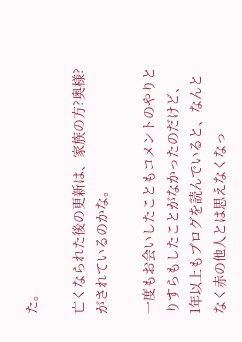た。

亡くなられた後の更新は、家族の方?奥様?がされているのかな。

一度もお会いしたこともコメントのやりとりすらもしたことがなかったのだけど、
1年以上もブログを読んでいると、なんとなく赤の他人とは思えなくなっ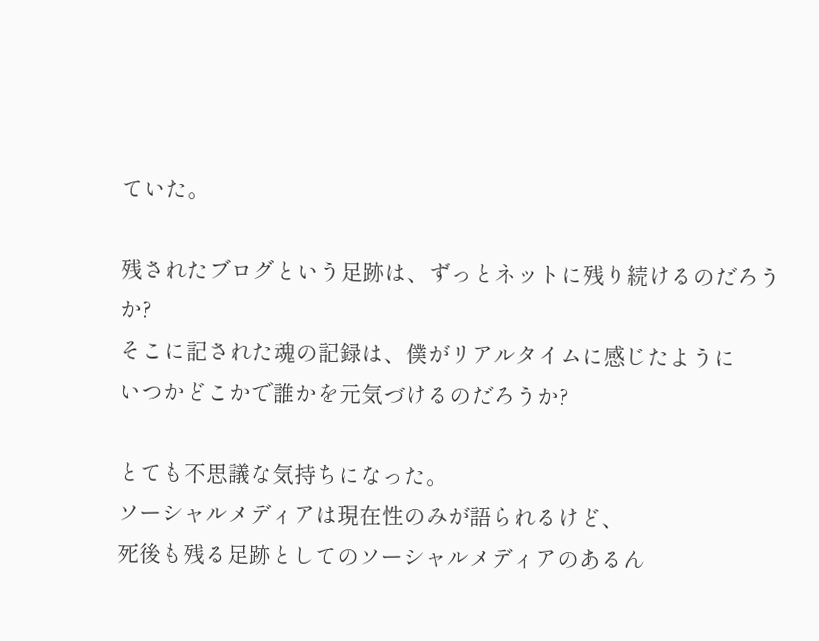ていた。

残されたブログという足跡は、ずっとネットに残り続けるのだろうか?
そこに記された魂の記録は、僕がリアルタイムに感じたように
いつかどこかで誰かを元気づけるのだろうか?

とても不思議な気持ちになった。
ソーシャルメディアは現在性のみが語られるけど、
死後も残る足跡としてのソーシャルメディアのあるん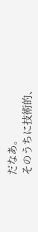だなあ。
そのうちに技術的、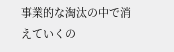事業的な淘汰の中で消えていくの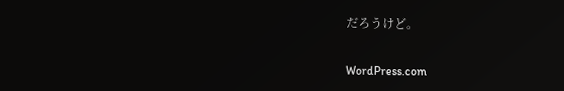だろうけど。

WordPress.com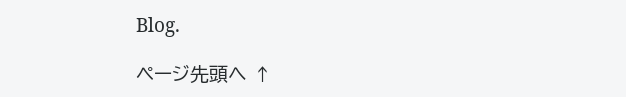Blog.

ページ先頭へ ↑